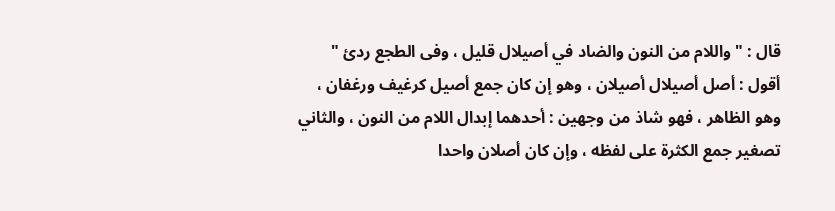قال : " واللام من النون والضاد في أصيلال قليل ، وفى الطجع ردئ "
أقول : أصل أصيلال أصيلان ، وهو إن كان جمع أصيل كرغيف ورغفان ،
وهو الظاهر ، فهو شاذ من وجهين : أحدهما إبدال اللام من النون ، والثاني
تصغير جمع الكثرة على لفظه ، وإن كان أصلان واحدا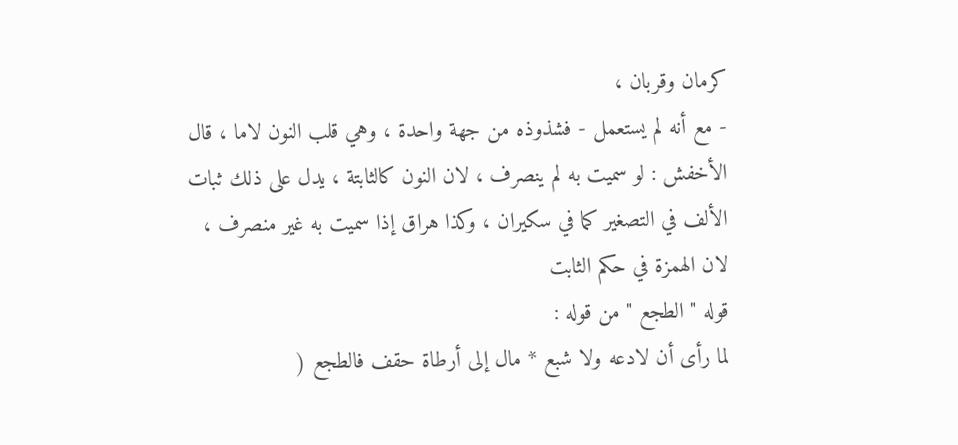كرمان وقربان ،
- مع أنه لم يستعمل - فشذوذه من جهة واحدة ، وهي قلب النون لاما ، قال
الأخفش : لو سميت به لم ينصرف ، لان النون كالثابتة ، يدل على ذلك ثبات
الألف في التصغير كما في سكيران ، وكذا هراق إذا سميت به غير منصرف ،
لان الهمزة في حكم الثابت
قوله " الطجع " من قوله :
لما رأى أن لادعه ولا شبع * مال إلى أرطاة حقف فالطجع (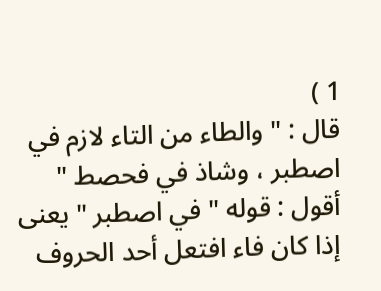1 )
قال : " والطاء من التاء لازم في اصطبر ، وشاذ في فحصط "
أقول : قوله " في اصطبر " يعنى إذا كان فاء افتعل أحد الحروف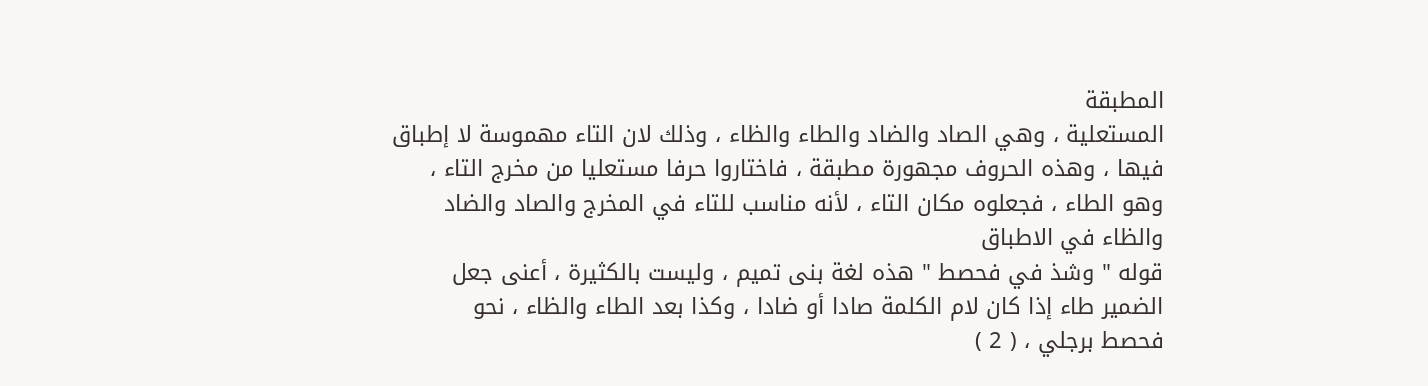المطبقة
المستعلية ، وهي الصاد والضاد والطاء والظاء ، وذلك لان التاء مهموسة لا إطباق
فيها ، وهذه الحروف مجهورة مطبقة ، فاختاروا حرفا مستعليا من مخرج التاء ،
وهو الطاء ، فجعلوه مكان التاء ، لأنه مناسب للتاء في المخرج والصاد والضاد
والظاء في الاطباق
قوله " وشذ في فحصط " هذه لغة بنى تميم ، وليست بالكثيرة ، أعنى جعل
الضمير طاء إذا كان لام الكلمة صادا أو ضادا ، وكذا بعد الطاء والظاء ، نحو
فحصط برجلي ، ( 2 )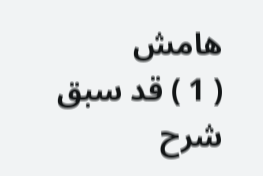هامش
( 1 ) قد سبق شرح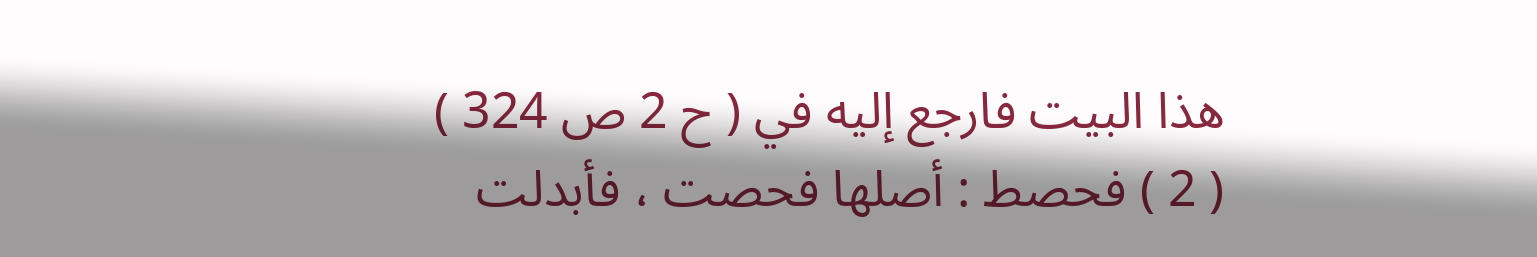هذا البيت فارجع إليه في ( ح 2 ص 324 )
( 2 ) فحصط : أصلها فحصت ، فأبدلت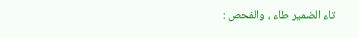تاء الضمير طاء ، والفحص :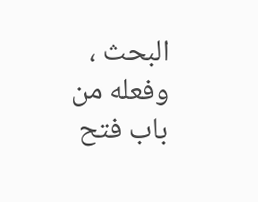البحث ،
وفعله من باب فتح